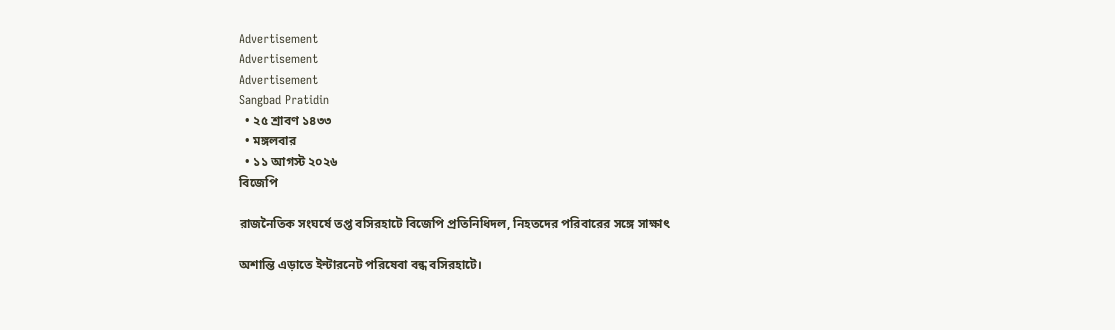Advertisement
Advertisement
Advertisement
Sangbad Pratidin
  • ২৫ শ্রাবণ ১৪৩৩
  • মঙ্গলবার
  • ১১ আগস্ট ২০২৬
বিজেপি

রাজনৈতিক সংঘর্ষে তপ্ত বসিরহাটে বিজেপি প্রতিনিধিদল, নিহতদের পরিবারের সঙ্গে সাক্ষাৎ

অশান্তি এড়াতে ইন্টারনেট পরিষেবা বন্ধ বসিরহাটে।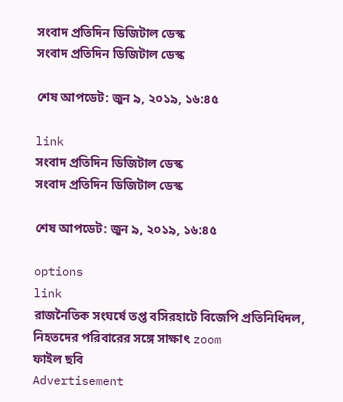সংবাদ প্রতিদিন ডিজিটাল ডেস্ক
সংবাদ প্রতিদিন ডিজিটাল ডেস্ক

শেষ আপডেট: জুন ৯, ২০১৯, ১৬:৪৫

link
সংবাদ প্রতিদিন ডিজিটাল ডেস্ক
সংবাদ প্রতিদিন ডিজিটাল ডেস্ক

শেষ আপডেট: জুন ৯, ২০১৯, ১৬:৪৫

options
link
রাজনৈতিক সংঘর্ষে তপ্ত বসিরহাটে বিজেপি প্রতিনিধিদল, নিহতদের পরিবারের সঙ্গে সাক্ষাৎ zoom
ফাইল ছবি
Advertisement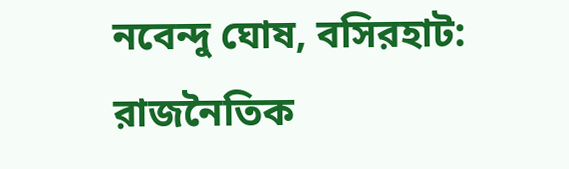নবেন্দু ঘোষ, বসিরহাট: রাজনৈতিক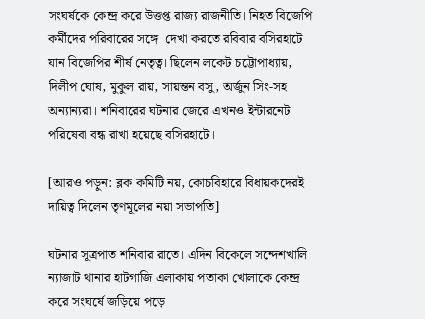সংঘর্ষকে কেন্দ্র করে উত্তপ্ত রাজ্য রাজনীতি। নিহত বিজেপি কর্মীদের পরিবারের সঙ্গে  দেখা করতে রবিবার বসিরহাটে যান বিজেপির শীর্ষ নেতৃত্ব। ছিলেন লকেট চট্টোপাধ্যায়, দিলীপ ঘোষ, মুকুল রায়, সায়ন্তন বসু, অর্জুন সিং-সহ অন্যান্যরা। শনিবারের ঘটনার জেরে এখনও ইন্টারনেট পরিষেবা বন্ধ রাখা হয়েছে বসিরহাটে।

[আরও পড়ুন: ব্লক কমিটি নয়, কোচবিহারে বিধায়কদেরই দায়িত্ব দিলেন তৃণমূলের নয়া সভাপতি]

ঘটনার সূত্রপাত শনিবার রাতে। এদিন বিকেলে সন্দেশখালি ন্যাজাট থানার হাটগাজি এলাকায় পতাকা খোলাকে কেন্দ্র করে সংঘর্ষে জড়িয়ে পড়ে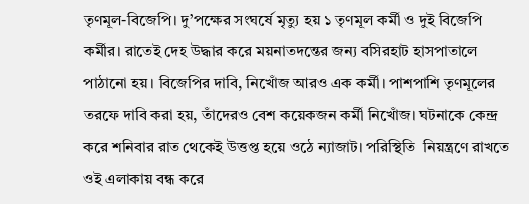তৃণমূল-বিজেপি। দু’পক্ষের সংঘর্ষে মৃত্যু হয় ১ তৃণমূল কর্মী ও দুই বিজেপি কর্মীর। রাতেই দেহ উদ্ধার করে ময়নাতদন্তের জন্য বসিরহাট হাসপাতালে পাঠানো হয়। বিজেপির দাবি, নিখোঁজ আরও এক কর্মী। পাশপাশি তৃণমূলের তরফে দাবি করা হয়, তাঁদেরও বেশ কয়েকজন কর্মী নিখোঁজ। ঘটনাকে কেন্দ্র করে শনিবার রাত থেকেই উত্তপ্ত হয়ে ওঠে ন্যাজাট। পরিস্থিতি  নিয়ন্ত্রণে রাখতে ওই এলাকায় বন্ধ করে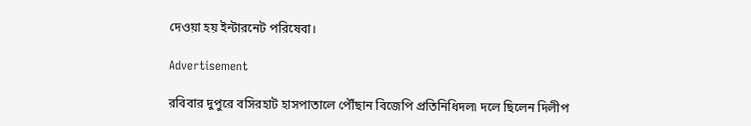দেওয়া হয় ইন্টারনেট পরিষেবা।

Advertisement

রবিবার দুপুরে বসিরহাট হাসপাতালে পৌঁছান বিজেপি প্রতিনিধিদল৷ দলে ছিলেন দিলীপ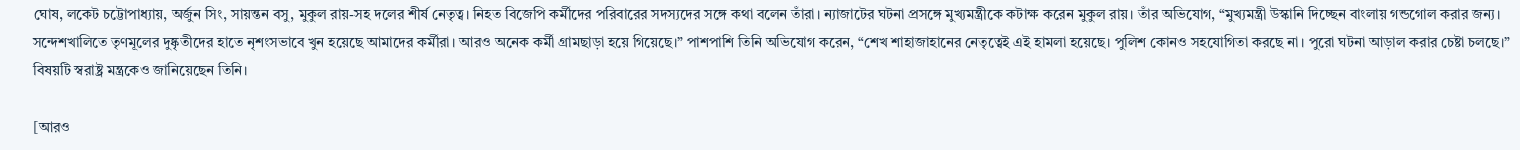ঘোষ, লকেট চট্টোপাধ্যায়, অর্জুন সিং, সায়ন্তন বসু, মুকুল রায়-সহ দলের শীর্ষ নেতৃত্ব। নিহত বিজেপি কর্মীদের পরিবারের সদস্যদের সঙ্গে কথা বলেন তাঁরা। ন্যাজাটের ঘটনা প্রসঙ্গে মুখ্যমন্ত্রীকে কটাক্ষ করেন মুকুল রায়। তাঁর অভিযোগ, “মুখ্যমন্ত্রী উস্কানি দিচ্ছেন বাংলায় গন্ডগোল করার জন্য। সন্দেশখালিতে তৃণমূলের দুষ্কৃতীদের হাতে নৃশংসভাবে খুন হয়েছে আমাদের কর্মীরা। আরও অনেক কর্মী গ্রামছাড়া হয়ে গিয়েছে।” পাশপাশি তিনি অভিযোগ করেন, “শেখ শাহাজাহানের নেতৃত্বেই এই হামলা হয়েছে। পুলিশ কোনও সহযোগিতা করছে না। পুরো ঘটনা আড়াল করার চেষ্টা চলছে।” বিষয়টি স্বরাষ্ট্র মন্ত্রকেও জানিয়েছেন তিনি।

[আরও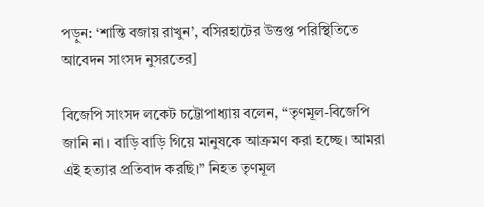পড়ুন: ‘শান্তি বজায় রাখুন’, বসিরহাটের উত্তপ্ত পরিস্থিতিতে আবেদন সাংসদ নুসরতের]

বিজেপি সাংসদ লকেট চট্টোপাধ্যায় বলেন, “তৃণমূল-বিজেপি জানি না। বাড়ি বাড়ি গিয়ে মানুষকে আক্রমণ করা হচ্ছে। আমরা এই হত্যার প্রতিবাদ করছি।” নিহত তৃণমূল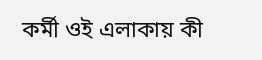কর্মী ওই এলাকায় কী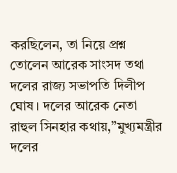করছিলেন, তা নিয়ে প্রশ্ন তোলেন আরেক সাংসদ তথা দলের রাজ্য সভাপতি দিলীপ ঘোষ। দলের আরেক নেতা রাহুল সিনহার কথায়,”মুখ্যমন্ত্রীর দলের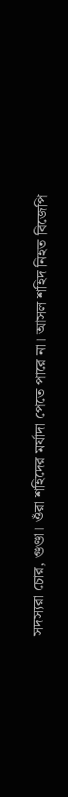সদস্যরা চোর, গুণ্ডা। ওঁরা শহিদের মর্যাদা পেতে পারে না। আসল শহিদ নিহত বিজেপি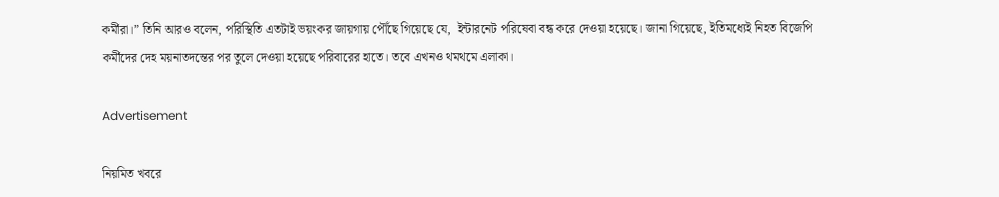কর্মীরা।” তিনি আরও বলেন, পরিস্থিতি এতটাই ভয়ংকর জায়গায় পৌঁছে গিয়েছে যে,  ইন্টারনেট পরিষেবা বন্ধ করে দেওয়া হয়েছে। জানা গিয়েছে, ইতিমধ্যেই নিহত বিজেপি কর্মীদের দেহ ময়নাতদন্তের পর তুলে দেওয়া হয়েছে পরিবারের হাতে। তবে এখনও থমথমে এলাকা।

Advertisement

নিয়মিত খবরে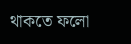থাকতে ফলো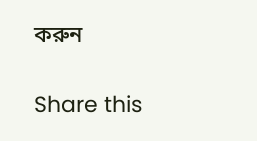করুন

Share this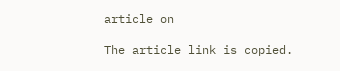article on

The article link is copied.